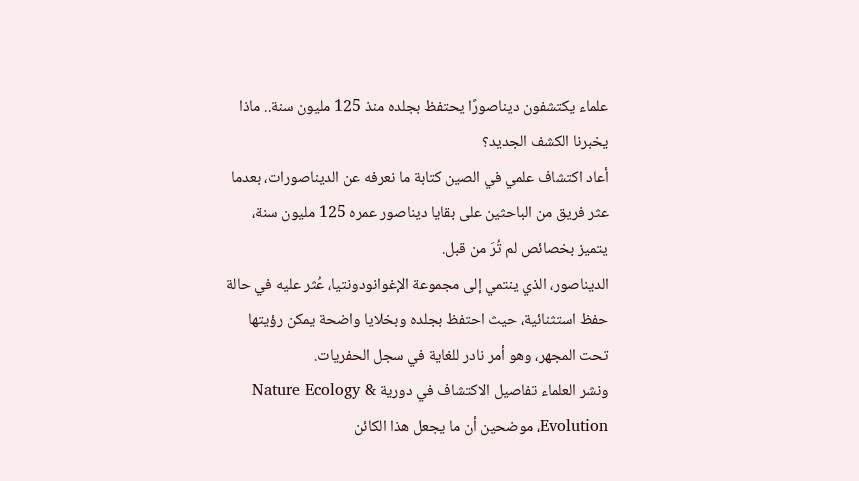علماء يكتشفون ديناصورًا يحتفظ بجلده منذ 125 مليون سنة.. ماذا يخبرنا الكشف الجديد؟
أعاد اكتشاف علمي في الصين كتابة ما نعرفه عن الديناصورات، بعدما عثر فريق من الباحثين على بقايا ديناصور عمره 125 مليون سنة، يتميز بخصائص لم تُرَ من قبل.
الديناصور، الذي ينتمي إلى مجموعة الإغوانودونتيا، عُثر عليه في حالة حفظ استثنائية، حيث احتفظ بجلده وبخلايا واضحة يمكن رؤيتها تحت المجهر، وهو أمر نادر للغاية في سجل الحفريات.
ونشر العلماء تفاصيل الاكتشاف في دورية Nature Ecology & Evolution، موضحين أن ما يجعل هذا الكائن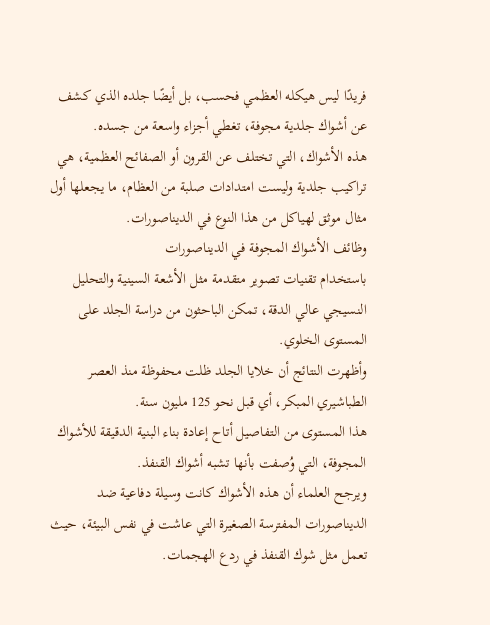فريدًا ليس هيكله العظمي فحسب، بل أيضًا جلده الذي كشف عن أشواك جلدية مجوفة، تغطي أجزاء واسعة من جسده.
هذه الأشواك، التي تختلف عن القرون أو الصفائح العظمية، هي تراكيب جلدية وليست امتدادات صلبة من العظام، ما يجعلها أول مثال موثق لهياكل من هذا النوع في الديناصورات.
وظائف الأشواك المجوفة في الديناصورات
باستخدام تقنيات تصوير متقدمة مثل الأشعة السينية والتحليل النسيجي عالي الدقة، تمكن الباحثون من دراسة الجلد على المستوى الخلوي.
وأظهرت النتائج أن خلايا الجلد ظلت محفوظة منذ العصر الطباشيري المبكر، أي قبل نحو 125 مليون سنة.
هذا المستوى من التفاصيل أتاح إعادة بناء البنية الدقيقة للأشواك المجوفة، التي وُصفت بأنها تشبه أشواك القنفذ.
ويرجح العلماء أن هذه الأشواك كانت وسيلة دفاعية ضد الديناصورات المفترسة الصغيرة التي عاشت في نفس البيئة، حيث تعمل مثل شوك القنفذ في ردع الهجمات.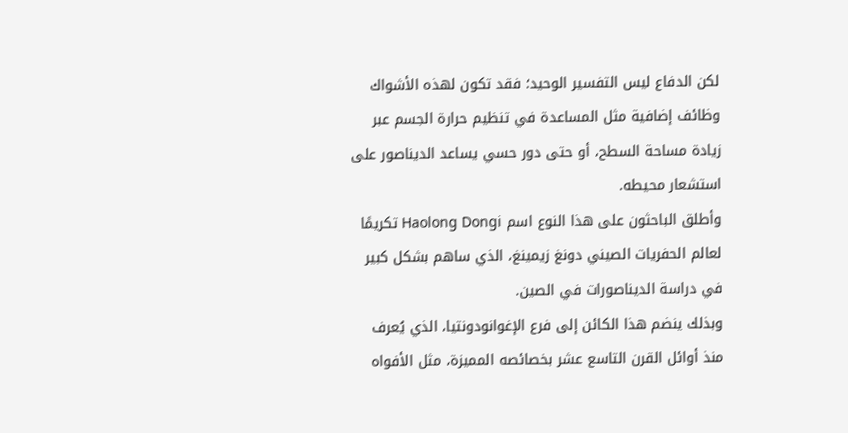لكن الدفاع ليس التفسير الوحيد؛ فقد تكون لهذه الأشواك وظائف إضافية مثل المساعدة في تنظيم حرارة الجسم عبر زيادة مساحة السطح، أو حتى دور حسي يساعد الديناصور على استشعار محيطه.
وأطلق الباحثون على هذا النوع اسم Haolong Dongi تكريمًا لعالم الحفريات الصيني دونغ زيمينغ، الذي ساهم بشكل كبير في دراسة الديناصورات في الصين.
وبذلك ينضم هذا الكائن إلى فرع الإغوانودونتيا، الذي يُعرف منذ أوائل القرن التاسع عشر بخصائصه المميزة، مثل الأفواه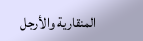المنقارية والأرجل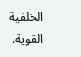الخلفية القوية.